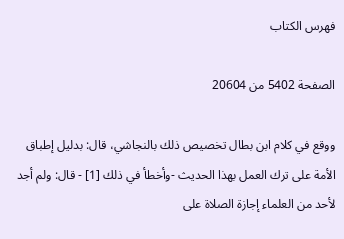فهرس الكتاب

الصفحة 5402 من 20604

ووقع في كلام ابن بطال تخصيص ذلك بالنجاشي، قال: بدليل إطباق الأمة على ترك العمل بهذا الحديث -وأخطأ في ذلك [1] - قال: ولم أجد لأحد من العلماء إجازة الصلاة على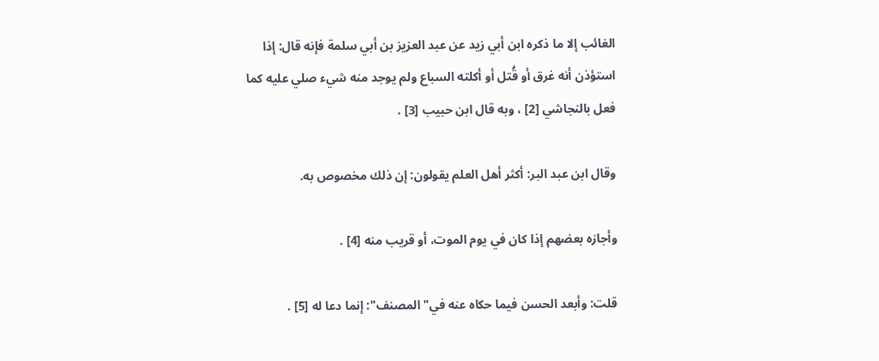الغائب إلا ما ذكره ابن أبي زيد عن عبد العزيز بن أبي سلمة فإنه قال: إذا استؤذن أنه غرق أو قُتل أو أكلته السباع ولم يوجد منه شيء صلي عليه كما فعل بالنجاشي [2] ، وبه قال ابن حبيب [3] .

وقال ابن عبد البر: أكثر أهل العلم يقولون: إن ذلك مخصوص به.

وأجازه بعضهم إذا كان في يوم الموت، أو قريب منه [4] .

قلت: وأبعد الحسن فيما حكاه عنه في"المصنف": إنما دعا له [5] .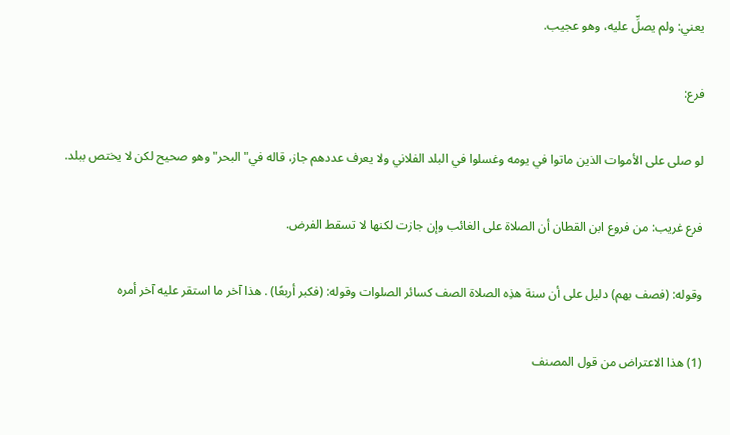يعني: ولم يصلِّ عليه، وهو عجيب.

فرع:

لو صلى على الأموات الذين ماتوا في يومه وغسلوا في البلد الفلاني ولا يعرف عددهم جاز، قاله في"البحر"وهو صحيح لكن لا يختص ببلد.

فرع غريب: من فروع ابن القطان أن الصلاة على الغائب وإن جازت لكنها لا تسقط الفرض.

وقوله: (فصف بهم) دليل على أن سنة هذِه الصلاة الصف كسائر الصلوات وقوله: (فكبر أربعًا) . هذا آخر ما استقر عليه آخر أمره

(1) هذا الاعتراض من قول المصنف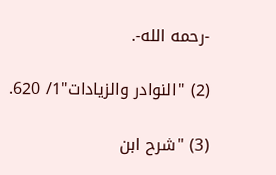-رحمه الله-.

(2) "النوادر والزيادات"1/ 620.

(3) "شرح ابن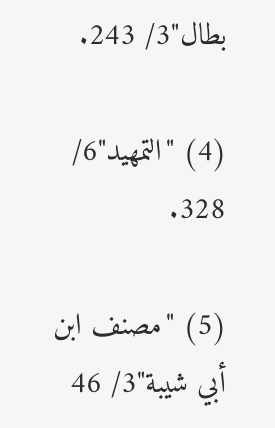بطال"3/ 243.

(4) "التمهيد"6/ 328.

(5) "مصنف ابن أبي شيبة"3/ 46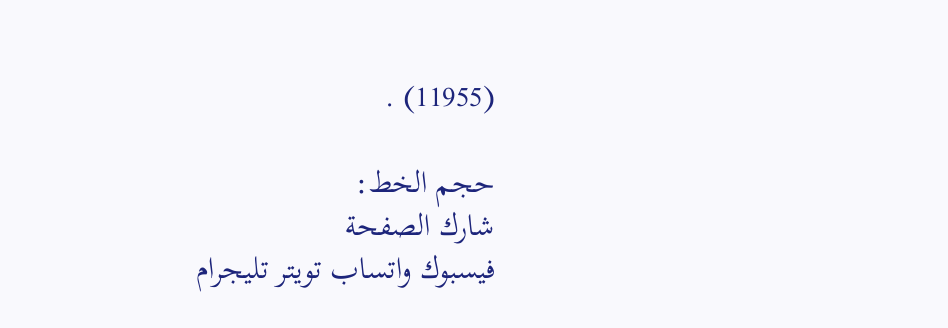(11955) .

حجم الخط:
شارك الصفحة
فيسبوك واتساب تويتر تليجرام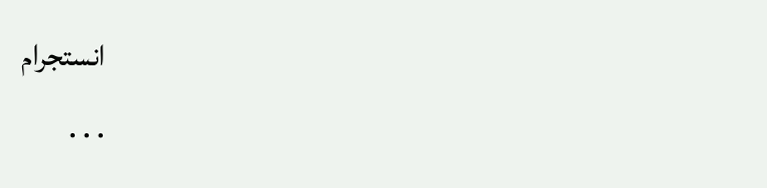انستجرام
. . .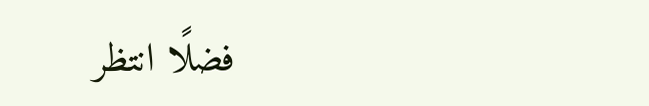فضلًا انتظر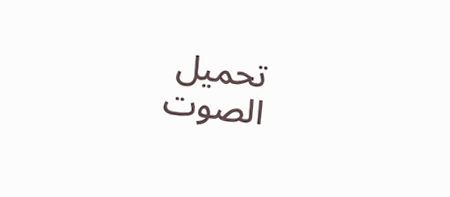تحميل الصوت